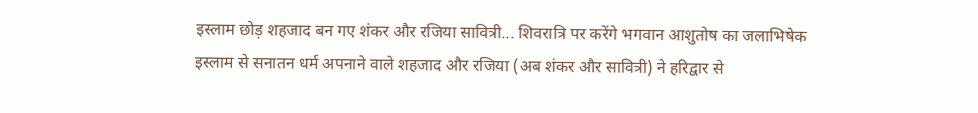इस्लाम छोड़ शहजाद बन गए शंकर और रजिया सावित्री... शिवरात्रि पर करेंगे भगवान आशुतोष का जलाभिषेक
इस्लाम से सनातन धर्म अपनाने वाले शहजाद और रजिया (अब शंकर और सावित्री) ने हरिद्वार से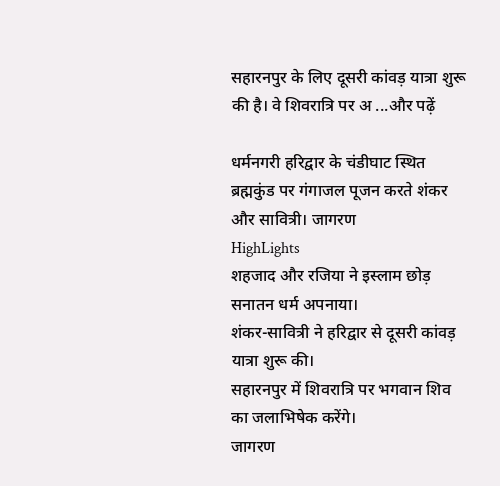सहारनपुर के लिए दूसरी कांवड़ यात्रा शुरू की है। वे शिवरात्रि पर अ ...और पढ़ें

धर्मनगरी हरिद्वार के चंडीघाट स्थित ब्रह्मकुंड पर गंगाजल पूजन करते शंकर और सावित्री। जागरण
HighLights
शहजाद और रजिया ने इस्लाम छोड़ सनातन धर्म अपनाया।
शंकर-सावित्री ने हरिद्वार से दूसरी कांवड़ यात्रा शुरू की।
सहारनपुर में शिवरात्रि पर भगवान शिव का जलाभिषेक करेंगे।
जागरण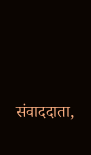संवाददाता,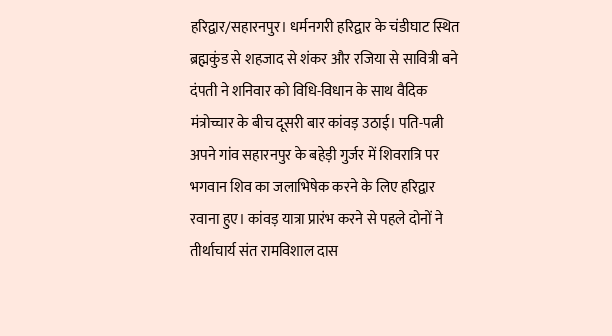हरिद्वार/सहारनपुर। धर्मनगरी हरिद्वार के चंडीघाट स्थित ब्रह्मकुंड से शहजाद से शंकर और रजिया से सावित्री बने दंपती ने शनिवार को विधि-विधान के साथ वैदिक मंत्रोच्चार के बीच दूसरी बार कांवड़ उठाई। पति-पत्नी अपने गांव सहारनपुर के बहेड़ी गुर्जर में शिवरात्रि पर भगवान शिव का जलाभिषेक करने के लिए हरिद्वार रवाना हुए। कांवड़ यात्रा प्रारंभ करने से पहले दोनों ने तीर्थाचार्य संत रामविशाल दास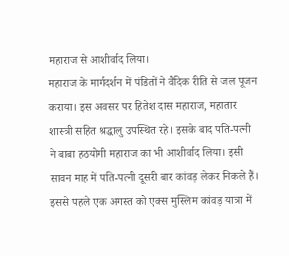महाराज से आशीर्वाद लिया।
महाराज के मार्गदर्शन में पंडितों ने वैदिक रीति से जल पूजन कराया। इस अवसर पर हितेश दास महाराज, महातार शास्त्री सहित श्रद्धालु उपस्थित रहे। इसके बाद पति-पत्नी ने बाबा हठयोगी महाराज का भी आशीर्वाद लिया। इसी सावन माह में पति-पत्नी दूसरी बार कांवड़ लेकर निकले हैं। इससे पहले एक अगस्त को एक्स मुस्लिम कांवड़ यात्रा में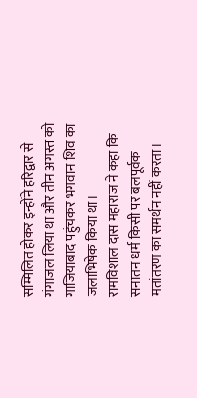सम्मिलित होकर इन्होंने हरिद्वार से गंगाजल लिया था और तीन अगस्त को गाजियाबाद पहुंचकर भगवान शिव का जलाभिषेक किया था।
रामविशाल दास महाराज ने कहा कि सनातन धर्म किसी पर बलपूर्वक मतांतरण का समर्थन नहीं करता।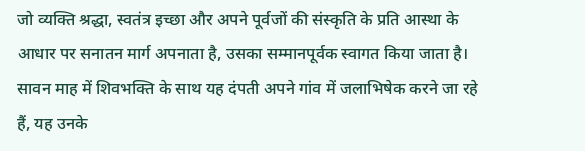जो व्यक्ति श्रद्धा, स्वतंत्र इच्छा और अपने पूर्वजों की संस्कृति के प्रति आस्था के आधार पर सनातन मार्ग अपनाता है, उसका सम्मानपूर्वक स्वागत किया जाता है। सावन माह में शिवभक्ति के साथ यह दंपती अपने गांव में जलाभिषेक करने जा रहे हैं, यह उनके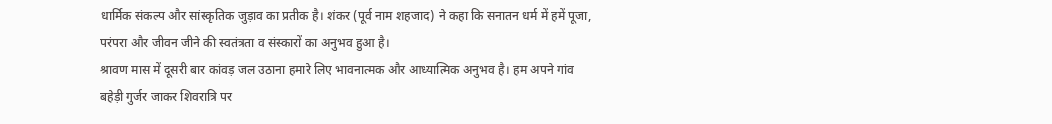धार्मिक संकल्प और सांस्कृतिक जुड़ाव का प्रतीक है। शंकर (पूर्व नाम शहजाद) ने कहा कि सनातन धर्म में हमें पूजा, परंपरा और जीवन जीने की स्वतंत्रता व संस्कारों का अनुभव हुआ है।
श्रावण मास में दूसरी बार कांवड़ जल उठाना हमारे लिए भावनात्मक और आध्यात्मिक अनुभव है। हम अपने गांव बहेड़ी गुर्जर जाकर शिवरात्रि पर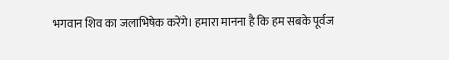भगवान शिव का जलाभिषेक करेंगे। हमारा मानना है कि हम सबके पूर्वज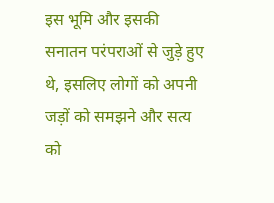इस भूमि और इसकी सनातन परंपराओं से जुड़े हुए थे, इसलिए लोगों को अपनी जड़ों को समझने और सत्य को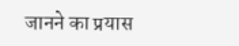जानने का प्रयास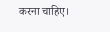करना चाहिए।